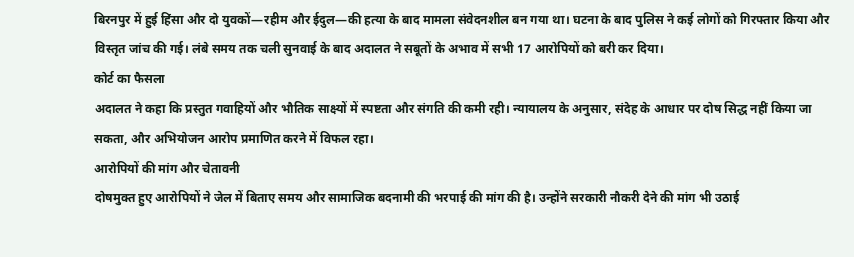बिरनपुर में हुई हिंसा और दो युवकों—रहीम और ईदुल—की हत्या के बाद मामला संवेदनशील बन गया था। घटना के बाद पुलिस ने कई लोगों को गिरफ्तार किया और विस्तृत जांच की गई। लंबे समय तक चली सुनवाई के बाद अदालत ने सबूतों के अभाव में सभी 17 आरोपियों को बरी कर दिया।
कोर्ट का फैसला
अदालत ने कहा कि प्रस्तुत गवाहियों और भौतिक साक्ष्यों में स्पष्टता और संगति की कमी रही। न्यायालय के अनुसार, संदेह के आधार पर दोष सिद्ध नहीं किया जा सकता, और अभियोजन आरोप प्रमाणित करने में विफल रहा।
आरोपियों की मांग और चेतावनी
दोषमुक्त हुए आरोपियों ने जेल में बिताए समय और सामाजिक बदनामी की भरपाई की मांग की है। उन्होंने सरकारी नौकरी देने की मांग भी उठाई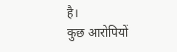है।
कुछ आरोपियों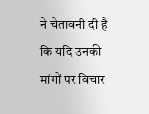ने चेतावनी दी है कि यदि उनकी मांगों पर विचार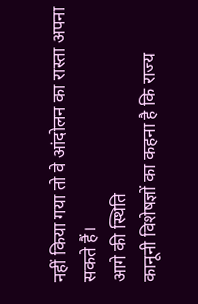नहीं किया गया तो वे आंदोलन का रास्ता अपना सकते हैं।
आगे की स्थिति
कानूनी विशेषज्ञों का कहना है कि राज्य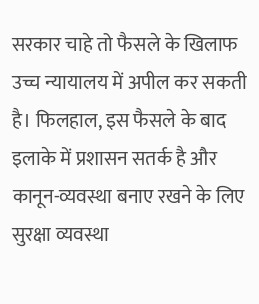सरकार चाहे तो फैसले के खिलाफ उच्च न्यायालय में अपील कर सकती है। फिलहाल, इस फैसले के बाद इलाके में प्रशासन सतर्क है और कानून-व्यवस्था बनाए रखने के लिए सुरक्षा व्यवस्था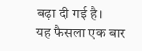बढ़ा दी गई है।
यह फैसला एक बार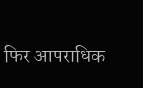फिर आपराधिक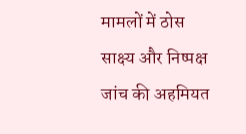मामलों में ठोस साक्ष्य और निष्पक्ष जांच की अहमियत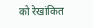को रेखांकित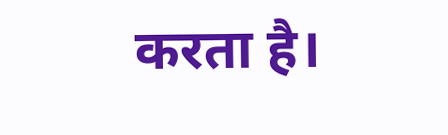करता है।